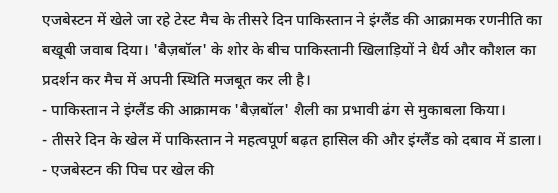एजबेस्टन में खेले जा रहे टेस्ट मैच के तीसरे दिन पाकिस्तान ने इंग्लैंड की आक्रामक रणनीति का बखूबी जवाब दिया। 'बैज़बॉल' के शोर के बीच पाकिस्तानी खिलाड़ियों ने धैर्य और कौशल का प्रदर्शन कर मैच में अपनी स्थिति मजबूत कर ली है।
- पाकिस्तान ने इंग्लैंड की आक्रामक 'बैज़बॉल' शैली का प्रभावी ढंग से मुकाबला किया।
- तीसरे दिन के खेल में पाकिस्तान ने महत्वपूर्ण बढ़त हासिल की और इंग्लैंड को दबाव में डाला।
- एजबेस्टन की पिच पर खेल की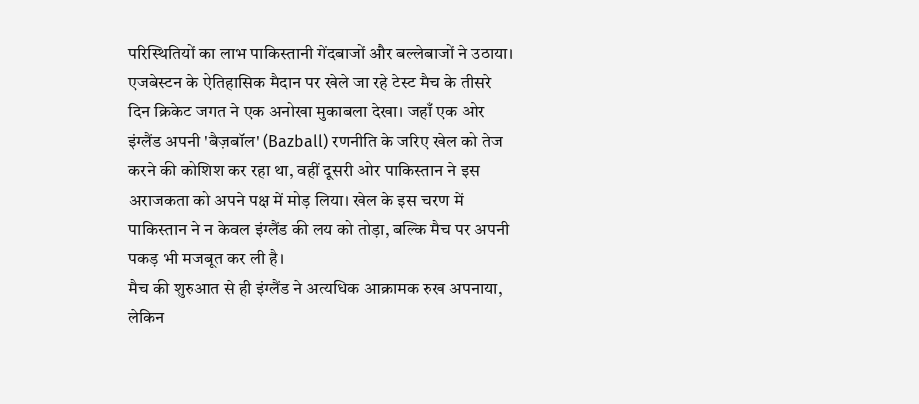परिस्थितियों का लाभ पाकिस्तानी गेंदबाजों और बल्लेबाजों ने उठाया।
एजबेस्टन के ऐतिहासिक मैदान पर खेले जा रहे टेस्ट मैच के तीसरे दिन क्रिकेट जगत ने एक अनोखा मुकाबला देखा। जहाँ एक ओर इंग्लैंड अपनी 'बैज़बॉल' (Bazball) रणनीति के जरिए खेल को तेज करने की कोशिश कर रहा था, वहीं दूसरी ओर पाकिस्तान ने इस अराजकता को अपने पक्ष में मोड़ लिया। खेल के इस चरण में पाकिस्तान ने न केवल इंग्लैंड की लय को तोड़ा, बल्कि मैच पर अपनी पकड़ भी मजबूत कर ली है।
मैच की शुरुआत से ही इंग्लैंड ने अत्यधिक आक्रामक रुख अपनाया, लेकिन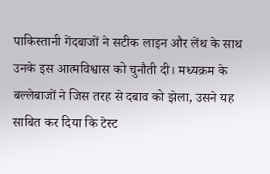पाकिस्तानी गेंदबाजों ने सटीक लाइन और लेंथ के साथ उनके इस आत्मविश्वास को चुनौती दी। मध्यक्रम के बल्लेबाजों ने जिस तरह से दबाव को झेला, उसने यह साबित कर दिया कि टेस्ट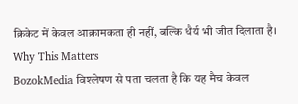क्रिकेट में केवल आक्रामकता ही नहीं, बल्कि धैर्य भी जीत दिलाता है।
Why This Matters
BozokMedia विश्लेषण से पता चलता है कि यह मैच केवल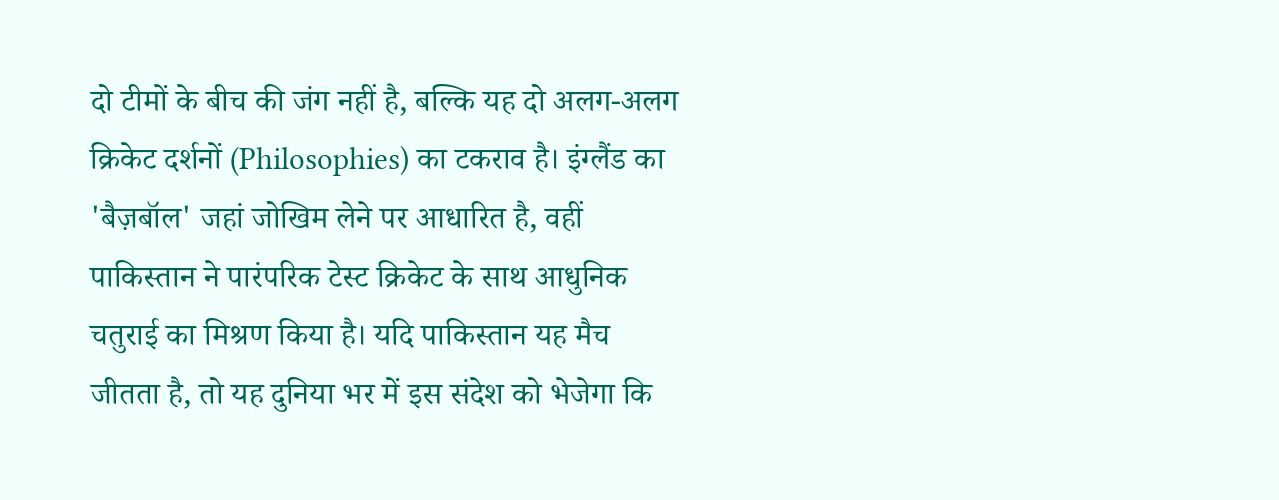दो टीमों के बीच की जंग नहीं है, बल्कि यह दो अलग-अलग क्रिकेट दर्शनों (Philosophies) का टकराव है। इंग्लैंड का 'बैज़बॉल' जहां जोखिम लेने पर आधारित है, वहीं पाकिस्तान ने पारंपरिक टेस्ट क्रिकेट के साथ आधुनिक चतुराई का मिश्रण किया है। यदि पाकिस्तान यह मैच जीतता है, तो यह दुनिया भर में इस संदेश को भेजेगा कि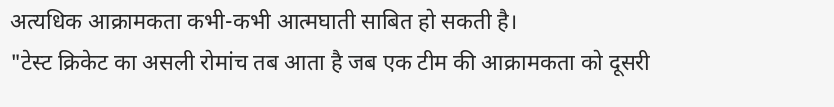अत्यधिक आक्रामकता कभी-कभी आत्मघाती साबित हो सकती है।
"टेस्ट क्रिकेट का असली रोमांच तब आता है जब एक टीम की आक्रामकता को दूसरी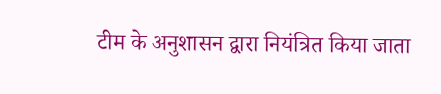टीम के अनुशासन द्वारा नियंत्रित किया जाता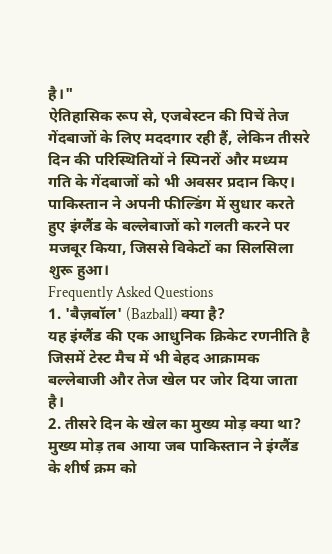है।"
ऐतिहासिक रूप से, एजबेस्टन की पिचें तेज गेंदबाजों के लिए मददगार रही हैं, लेकिन तीसरे दिन की परिस्थितियों ने स्पिनरों और मध्यम गति के गेंदबाजों को भी अवसर प्रदान किए। पाकिस्तान ने अपनी फील्डिंग में सुधार करते हुए इंग्लैंड के बल्लेबाजों को गलती करने पर मजबूर किया, जिससे विकेटों का सिलसिला शुरू हुआ।
Frequently Asked Questions
1. 'बैज़बॉल' (Bazball) क्या है?
यह इंग्लैंड की एक आधुनिक क्रिकेट रणनीति है जिसमें टेस्ट मैच में भी बेहद आक्रामक बल्लेबाजी और तेज खेल पर जोर दिया जाता है।
2. तीसरे दिन के खेल का मुख्य मोड़ क्या था?
मुख्य मोड़ तब आया जब पाकिस्तान ने इंग्लैंड के शीर्ष क्रम को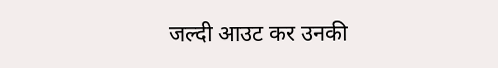जल्दी आउट कर उनकी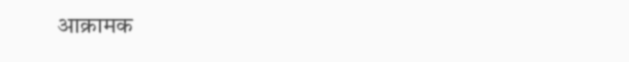आक्रामक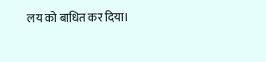लय को बाधित कर दिया।